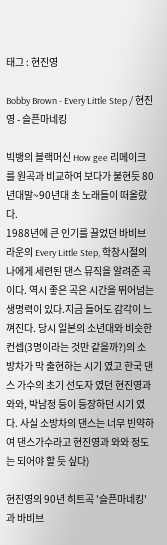태그 : 현진영

Bobby Brown - Every Little Step / 현진영 - 슬픈마네킹

빅뱅의 블랙머신 How gee 리메이크를 원곡과 비교하여 보다가 불현듯 80년대말~90년대 초 노래들이 떠올랐다.
1988년에 큰 인기를 끌었던 바비브라운의 Every Little Step, 학창시절의 나에게 세련된 댄스 뮤직을 알려준 곡이다. 역시 좋은 곡은 시간을 뛰어넘는 생명력이 있다.지금 들어도 감각이 느껴진다. 당시 일본의 소년대와 비슷한 컨셉(3명이라는 것만 같을까?)의 소방차가 막 출현하는 시기 였고 한국 댄스 가수의 초기 선도자 였던 현진영과 와와, 박남정 등이 등장하던 시기 였다. 사실 소방차의 댄스는 너무 빈약하여 댄스가수라고 현진영과 와와 정도는 되어야 할 듯 싶다)

현진영의 90년 히트곡 '슬픈마네킹'과 바비브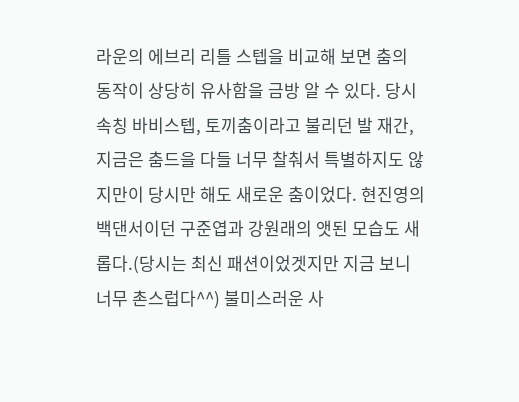라운의 에브리 리틀 스텝을 비교해 보면 춤의 동작이 상당히 유사함을 금방 알 수 있다. 당시 속칭 바비스텝, 토끼춤이라고 불리던 발 재간, 지금은 춤드을 다들 너무 찰춰서 특별하지도 않지만이 당시만 해도 새로운 춤이었다. 현진영의 백댄서이던 구준엽과 강원래의 앳된 모습도 새롭다.(당시는 최신 패션이었겟지만 지금 보니 너무 촌스럽다^^) 불미스러운 사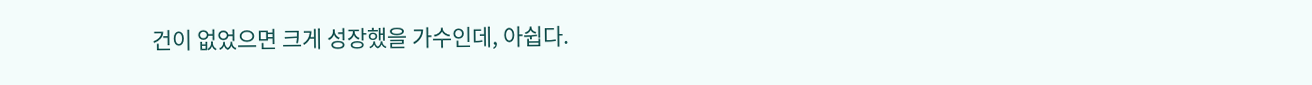건이 없었으면 크게 성장했을 가수인데, 아쉽다.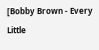[Bobby Brown - Every Little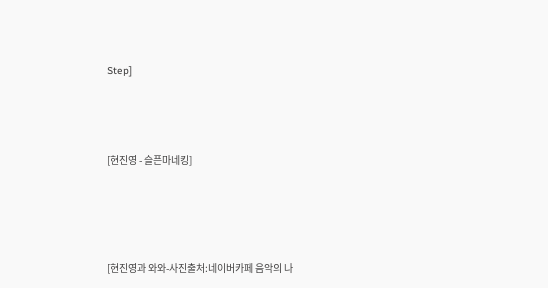Step]




[현진영 - 슬픈마네킹]





[현진영과 와와-사진출처:네이버카페 음악의 나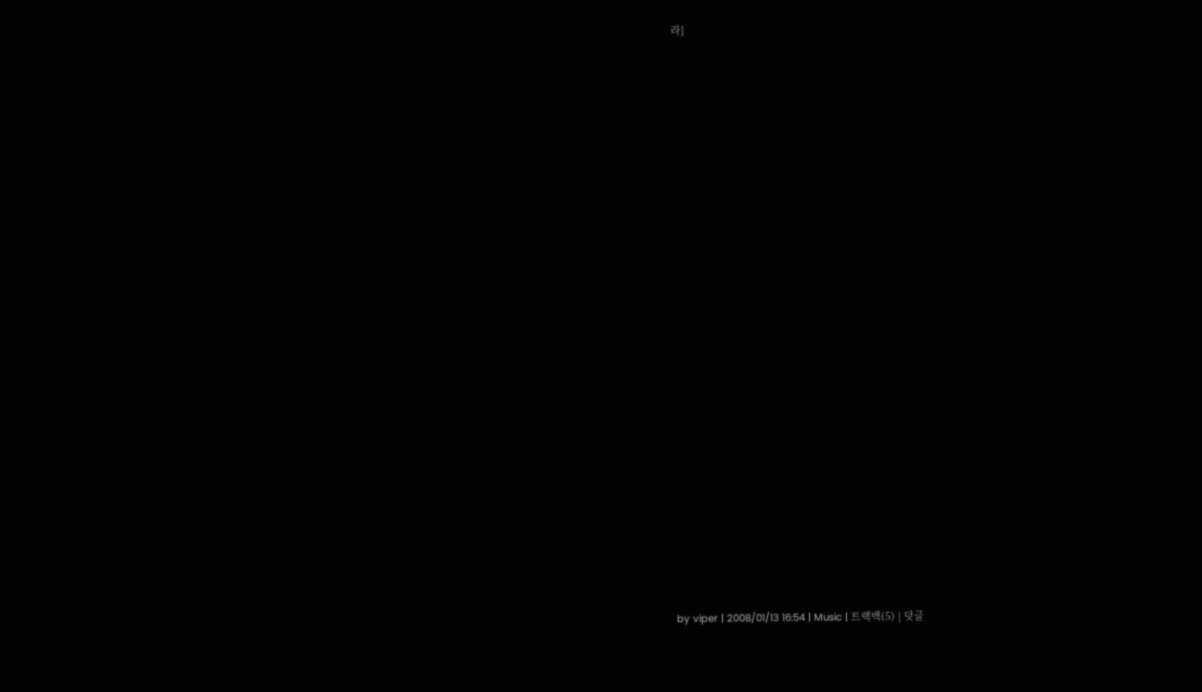라]



























by viper | 2008/01/13 16:54 | Music | 트랙백(5) | 덧글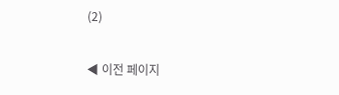(2)

◀ 이전 페이지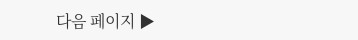다음 페이지 ▶